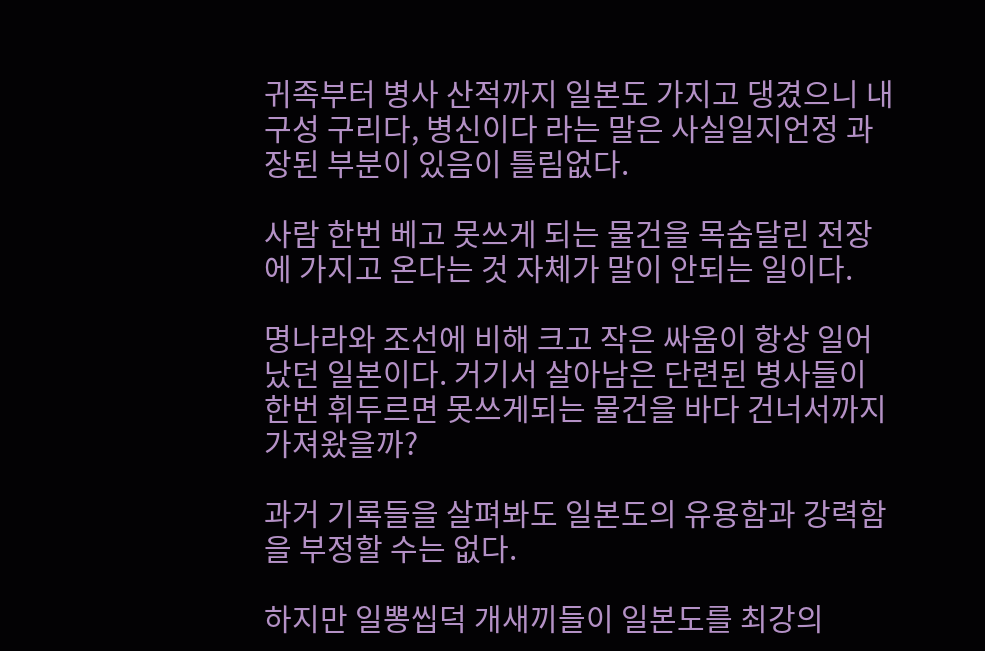귀족부터 병사 산적까지 일본도 가지고 댕겼으니 내구성 구리다, 병신이다 라는 말은 사실일지언정 과장된 부분이 있음이 틀림없다.

사람 한번 베고 못쓰게 되는 물건을 목숨달린 전장에 가지고 온다는 것 자체가 말이 안되는 일이다.

명나라와 조선에 비해 크고 작은 싸움이 항상 일어났던 일본이다. 거기서 살아남은 단련된 병사들이 한번 휘두르면 못쓰게되는 물건을 바다 건너서까지 가져왔을까?

과거 기록들을 살펴봐도 일본도의 유용함과 강력함을 부정할 수는 없다.

하지만 일뽕씹덕 개새끼들이 일본도를 최강의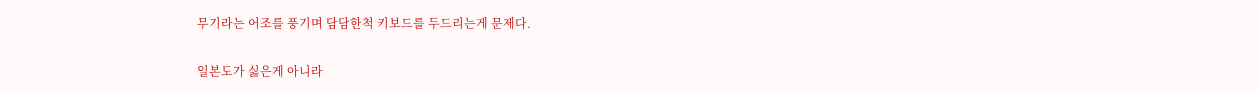무기라는 어조를 풍기며 담담한척 키보드를 두드리는게 문제다.

일본도가 싫은게 아니라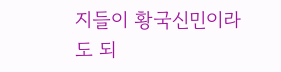지들이 황국신민이라도 되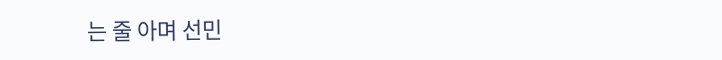는 줄 아며 선민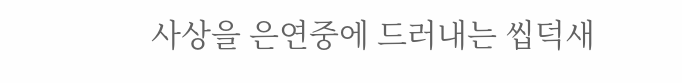사상을 은연중에 드러내는 씹덕새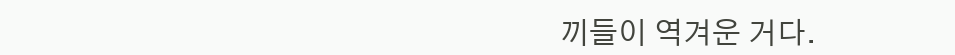끼들이 역겨운 거다.